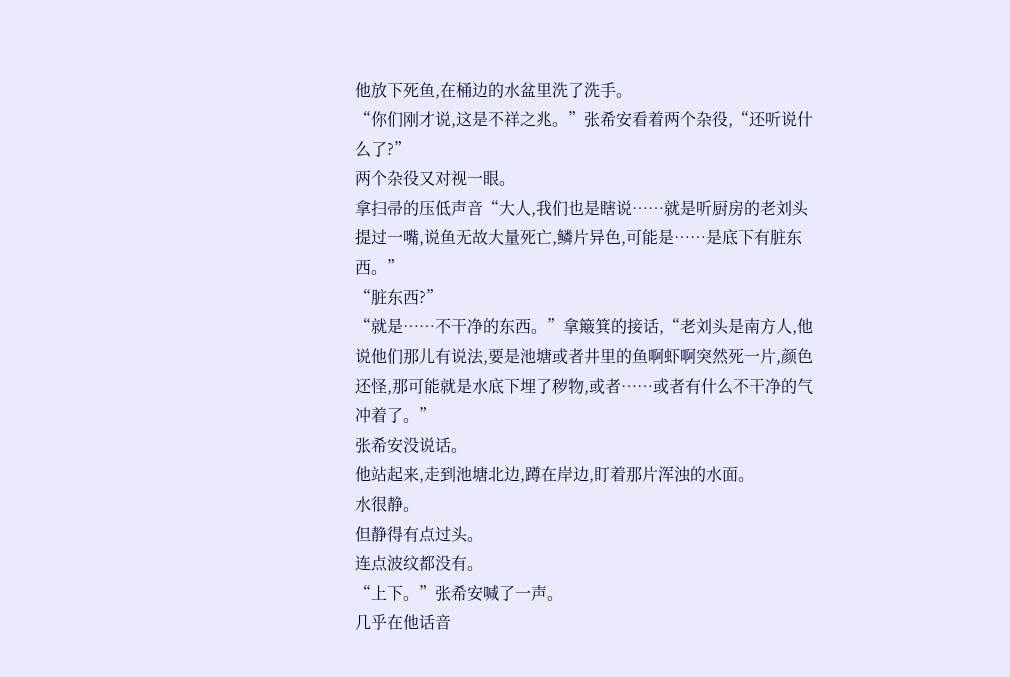他放下死鱼,在桶边的水盆里洗了洗手。
“你们刚才说,这是不祥之兆。”张希安看着两个杂役,“还听说什么了?”
两个杂役又对视一眼。
拿扫帚的压低声音“大人,我们也是瞎说……就是听厨房的老刘头提过一嘴,说鱼无故大量死亡,鳞片异色,可能是……是底下有脏东西。”
“脏东西?”
“就是……不干净的东西。”拿簸箕的接话,“老刘头是南方人,他说他们那儿有说法,要是池塘或者井里的鱼啊虾啊突然死一片,颜色还怪,那可能就是水底下埋了秽物,或者……或者有什么不干净的气冲着了。”
张希安没说话。
他站起来,走到池塘北边,蹲在岸边,盯着那片浑浊的水面。
水很静。
但静得有点过头。
连点波纹都没有。
“上下。”张希安喊了一声。
几乎在他话音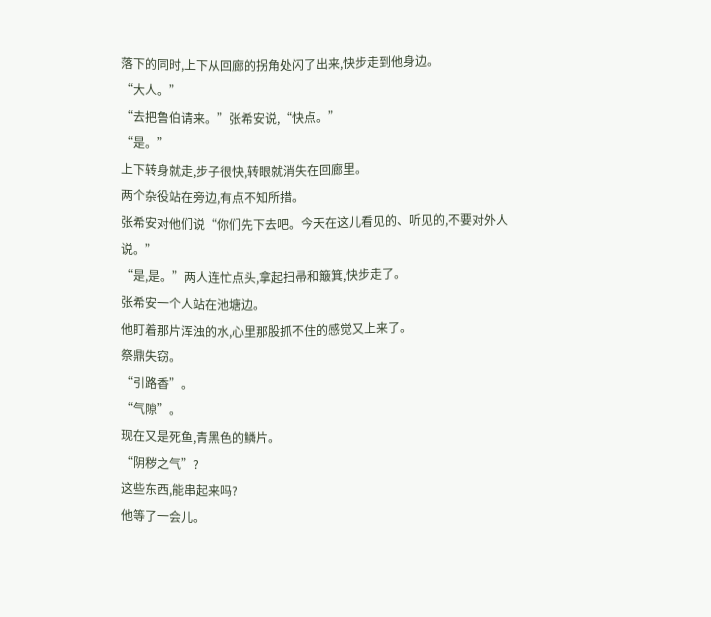落下的同时,上下从回廊的拐角处闪了出来,快步走到他身边。
“大人。”
“去把鲁伯请来。”张希安说,“快点。”
“是。”
上下转身就走,步子很快,转眼就消失在回廊里。
两个杂役站在旁边,有点不知所措。
张希安对他们说“你们先下去吧。今天在这儿看见的、听见的,不要对外人说。”
“是,是。”两人连忙点头,拿起扫帚和簸箕,快步走了。
张希安一个人站在池塘边。
他盯着那片浑浊的水,心里那股抓不住的感觉又上来了。
祭鼎失窃。
“引路香”。
“气隙”。
现在又是死鱼,青黑色的鳞片。
“阴秽之气”?
这些东西,能串起来吗?
他等了一会儿。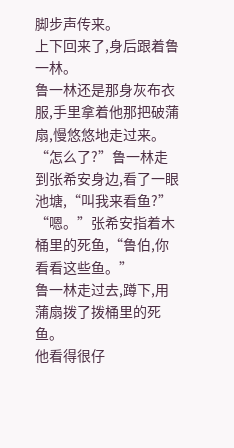脚步声传来。
上下回来了,身后跟着鲁一林。
鲁一林还是那身灰布衣服,手里拿着他那把破蒲扇,慢悠悠地走过来。
“怎么了?”鲁一林走到张希安身边,看了一眼池塘,“叫我来看鱼?”
“嗯。”张希安指着木桶里的死鱼,“鲁伯,你看看这些鱼。”
鲁一林走过去,蹲下,用蒲扇拨了拨桶里的死鱼。
他看得很仔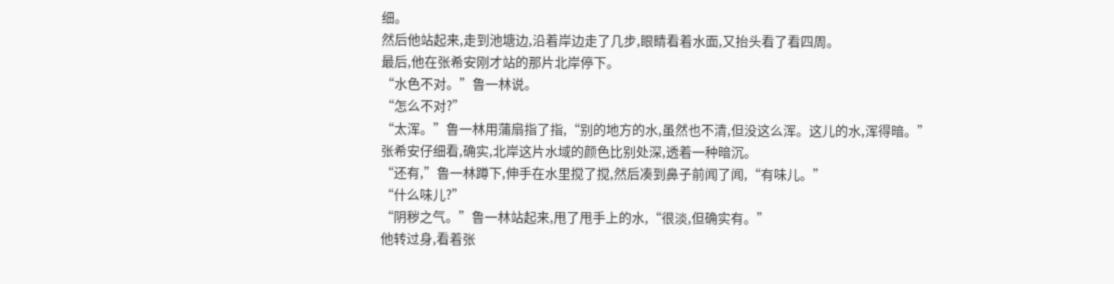细。
然后他站起来,走到池塘边,沿着岸边走了几步,眼睛看着水面,又抬头看了看四周。
最后,他在张希安刚才站的那片北岸停下。
“水色不对。”鲁一林说。
“怎么不对?”
“太浑。”鲁一林用蒲扇指了指,“别的地方的水,虽然也不清,但没这么浑。这儿的水,浑得暗。”
张希安仔细看,确实,北岸这片水域的颜色比别处深,透着一种暗沉。
“还有,”鲁一林蹲下,伸手在水里搅了搅,然后凑到鼻子前闻了闻,“有味儿。”
“什么味儿?”
“阴秽之气。”鲁一林站起来,甩了甩手上的水,“很淡,但确实有。”
他转过身,看着张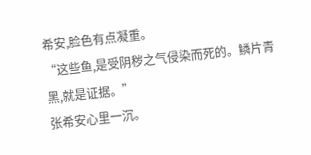希安,脸色有点凝重。
“这些鱼,是受阴秽之气侵染而死的。鳞片青黑,就是证据。”
张希安心里一沉。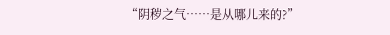“阴秽之气……是从哪儿来的?”